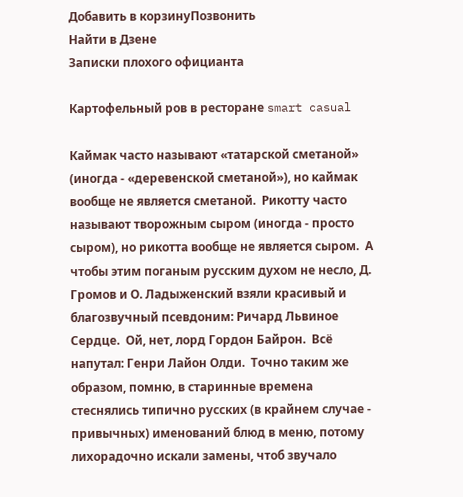Добавить в корзинуПозвонить
Найти в Дзене
Записки плохого официанта

Картофельный ров в ресторане smart casual

Каймак часто называют «татарской сметаной» (иногда - «деревенской сметаной»), но каймак вообще не является сметаной.  Рикотту часто называют творожным сыром (иногда - просто сыром), но рикотта вообще не является сыром.  А чтобы этим поганым русским духом не несло, Д. Громов и О. Ладыженский взяли красивый и благозвучный псевдоним: Ричард Львиное Сердце.  Ой, нет, лорд Гордон Байрон.  Всё напутал: Генри Лайон Олди.  Точно таким же образом, помню, в старинные времена стеснялись типично русских (в крайнем случае - привычных) именований блюд в меню, потому лихорадочно искали замены, чтоб звучало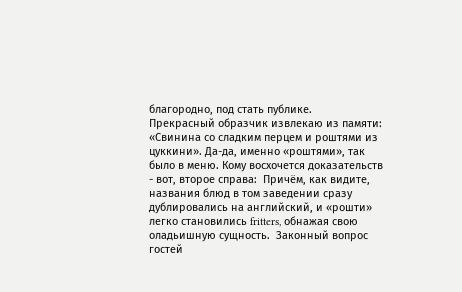благородно, под стать публике.  Прекрасный образчик извлекаю из памяти: «Свинина со сладким перцем и роштями из цуккини». Да-да, именно «роштями», так было в меню. Кому восхочется доказательств - вот, второе справа:  Причём, как видите, названия блюд в том заведении сразу дублировались на английский, и «рошти» легко становились fritters, обнажая свою оладьишную сущность.  Законный вопрос гостей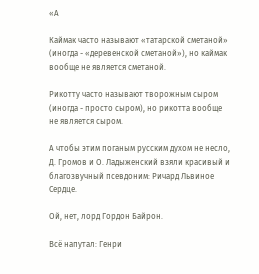«А

Каймак часто называют «татарской сметаной» (иногда - «деревенской сметаной»), но каймак вообще не является сметаной.

Рикотту часто называют творожным сыром (иногда - просто сыром), но рикотта вообще не является сыром.

А чтобы этим поганым русским духом не несло, Д. Громов и О. Ладыженский взяли красивый и благозвучный псевдоним: Ричард Львиное Сердце.

Ой, нет, лорд Гордон Байрон.

Всё напутал: Генри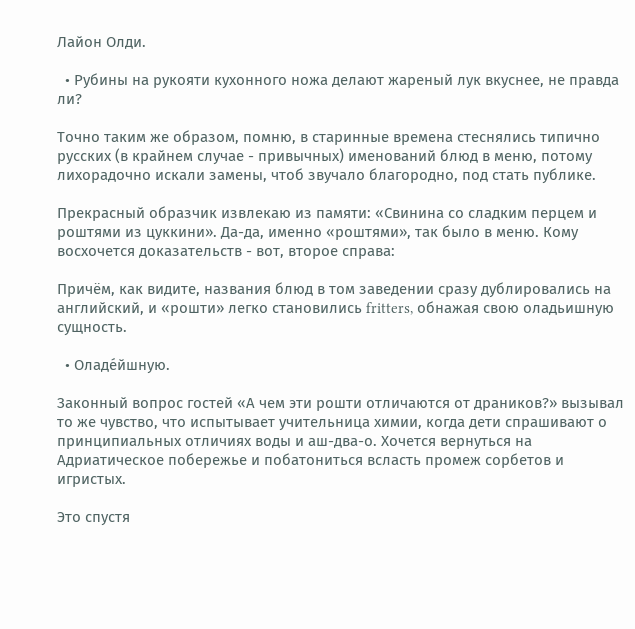Лайон Олди.

  • Рубины на рукояти кухонного ножа делают жареный лук вкуснее, не правда ли?

Точно таким же образом, помню, в старинные времена стеснялись типично русских (в крайнем случае - привычных) именований блюд в меню, потому лихорадочно искали замены, чтоб звучало благородно, под стать публике.

Прекрасный образчик извлекаю из памяти: «Свинина со сладким перцем и роштями из цуккини». Да-да, именно «роштями», так было в меню. Кому восхочется доказательств - вот, второе справа:

Причём, как видите, названия блюд в том заведении сразу дублировались на английский, и «рошти» легко становились fritters, обнажая свою оладьишную сущность.

  • Оладéйшную.

Законный вопрос гостей «А чем эти рошти отличаются от драников?» вызывал то же чувство, что испытывает учительница химии, когда дети спрашивают о принципиальных отличиях воды и аш-два-о. Хочется вернуться на Адриатическое побережье и побатониться всласть промеж сорбетов и игристых.

Это спустя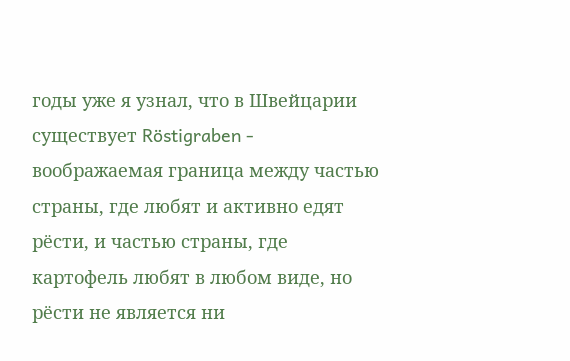годы уже я узнал, что в Швейцарии существует Röstigraben - воображаемая граница между частью страны, где любят и активно едят рёсти, и частью страны, где картофель любят в любом виде, но рёсти не является ни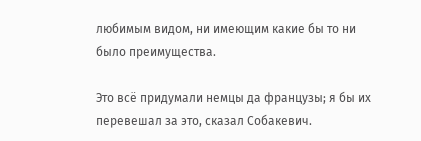любимым видом, ни имеющим какие бы то ни было преимущества.

Это всё придумали немцы да французы; я бы их перевешал за это, сказал Собакевич.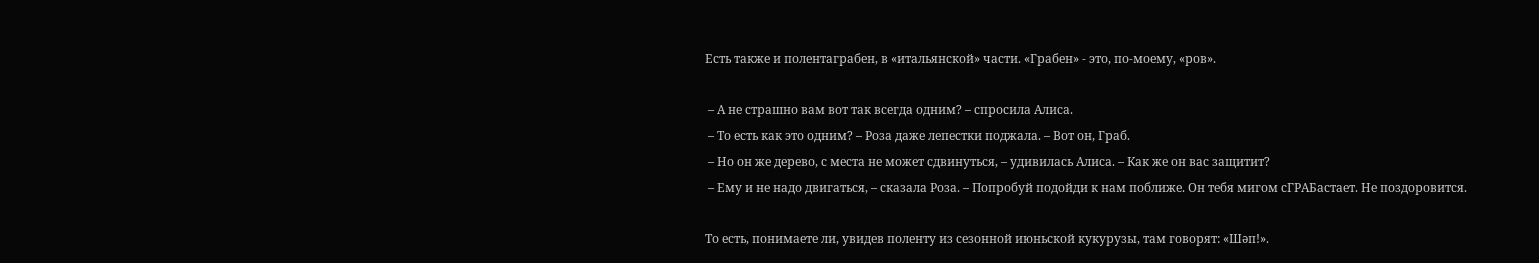Есть также и полентаграбен, в «итальянской» части. «Грабен» - это, по-моему, «ров».

 – А не страшно вам вот так всегда одним? – спросила Алиса.
 – То есть как это одним? – Роза даже лепестки поджала. – Вот он, Граб.
 – Но он же дерево, с места не может сдвинуться, – удивилась Алиса. – Как же он вас защитит?
 – Ему и не надо двигаться, – сказала Роза. – Попробуй подойди к нам поближе. Он тебя мигом сГРАБастает. Не поздоровится.

То есть, понимаете ли, увидев поленту из сезонной июньской кукурузы, там говорят: «Шәп!».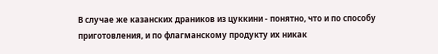В случае же казанских драников из цуккини - понятно, что и по способу приготовления, и по флагманскому продукту их никак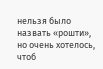нельзя было назвать «рошти», но очень хотелось, чтоб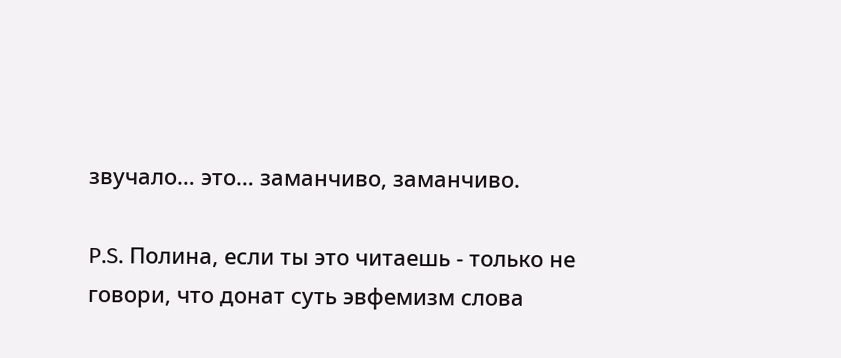звучало… это… заманчиво, заманчиво.

P.S. Полина, если ты это читаешь - только не говори, что донат суть эвфемизм слова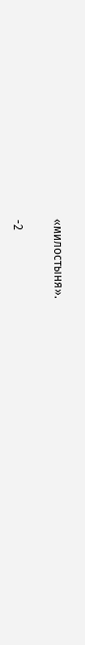«милостыня».

-2